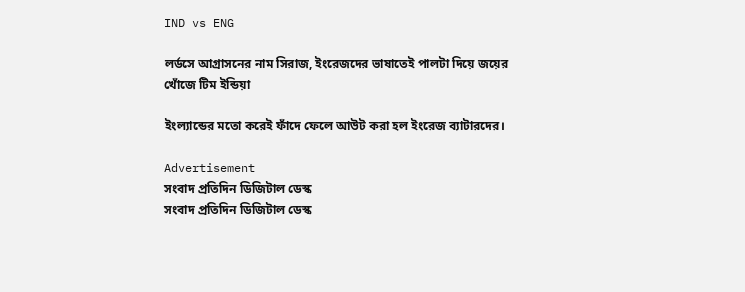IND vs ENG

লর্ডসে আগ্রাসনের নাম সিরাজ, ইংরেজদের ভাষাতেই পালটা দিয়ে জয়ের খোঁজে টিম ইন্ডিয়া

ইংল্যান্ডের মতো করেই ফাঁদে ফেলে আউট করা হল ইংরেজ ব্যাটারদের।

Advertisement
সংবাদ প্রতিদিন ডিজিটাল ডেস্ক
সংবাদ প্রতিদিন ডিজিটাল ডেস্ক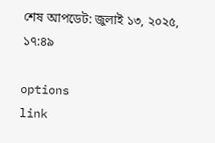শেষ আপডেট: জুলাই ১৩, ২০২৫, ১৭:৪৯

options
link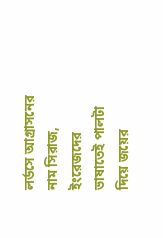লর্ডসে আগ্রাসনের নাম সিরাজ, ইংরেজদের ভাষাতেই পালটা দিয়ে জয়ের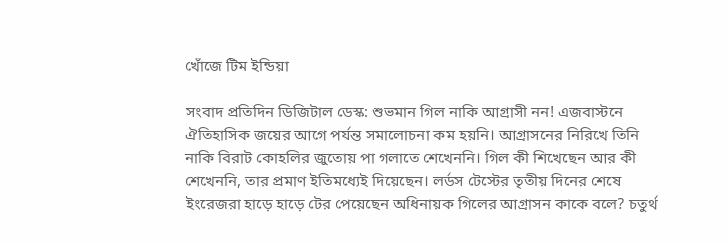খোঁজে টিম ইন্ডিয়া

সংবাদ প্রতিদিন ডিজিটাল ডেস্ক: শুভমান গিল নাকি আগ্রাসী নন! এজবাস্টনে ঐতিহাসিক জয়ের আগে পর্যন্ত সমালোচনা কম হয়নি। আগ্রাসনের নিরিখে তিনি নাকি বিরাট কোহলির জুতোয় পা গলাতে শেখেননি। গিল কী শিখেছেন আর কী শেখেননি, তার প্রমাণ ইতিমধ্যেই দিয়েছেন। লর্ডস টেস্টের তৃতীয় দিনের শেষে ইংরেজরা হাড়ে হাড়ে টের পেয়েছেন অধিনায়ক গিলের আগ্রাসন কাকে বলে? চতুর্থ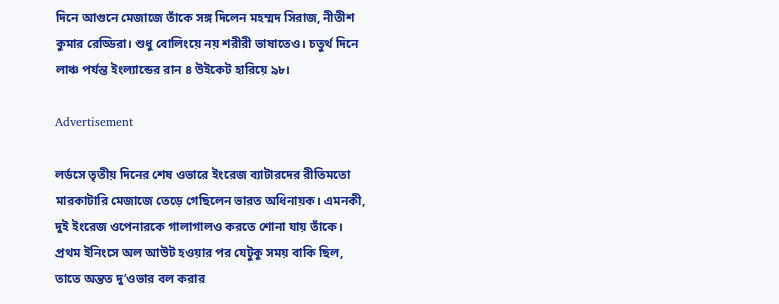দিনে আগুনে মেজাজে তাঁকে সঙ্গ দিলেন মহম্মদ সিরাজ, নীতীশ কুমার রেড্ডিরা। শুধু বোলিংয়ে নয় শরীরী ভাষাতেও। চতুর্থ দিনে লাঞ্চ পর্যন্ত ইংল্যান্ডের রান ৪ উইকেট হারিয়ে ৯৮।

Advertisement

লর্ডসে তৃতীয় দিনের শেষ ওভারে ইংরেজ ব্যাটারদের রীতিমতো মারকাটারি মেজাজে তেড়ে গেছিলেন ভারত অধিনায়ক। এমনকী, দুই ইংরেজ ওপেনারকে গালাগালও করতে শোনা যায় তাঁকে। প্রথম ইনিংসে অল আউট হওয়ার পর যেটুকু সময় বাকি ছিল, তাতে অন্তত দু’ওভার বল করার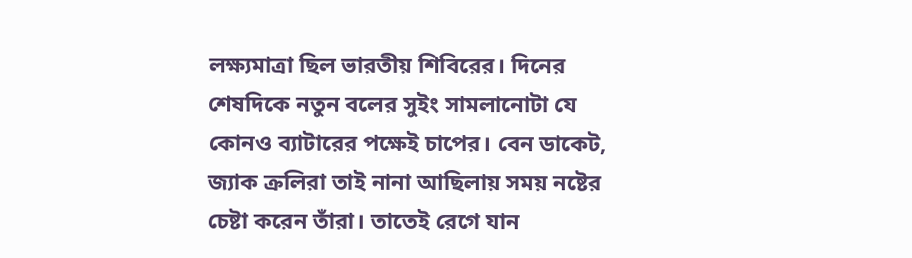লক্ষ্যমাত্রা ছিল ভারতীয় শিবিরের। দিনের শেষদিকে নতুন বলের সুইং সামলানোটা যে কোনও ব্যাটারের পক্ষেই চাপের। বেন ডাকেট, জ্যাক ক্রলিরা তাই নানা আছিলায় সময় নষ্টের চেষ্টা করেন তাঁরা। তাতেই রেগে যান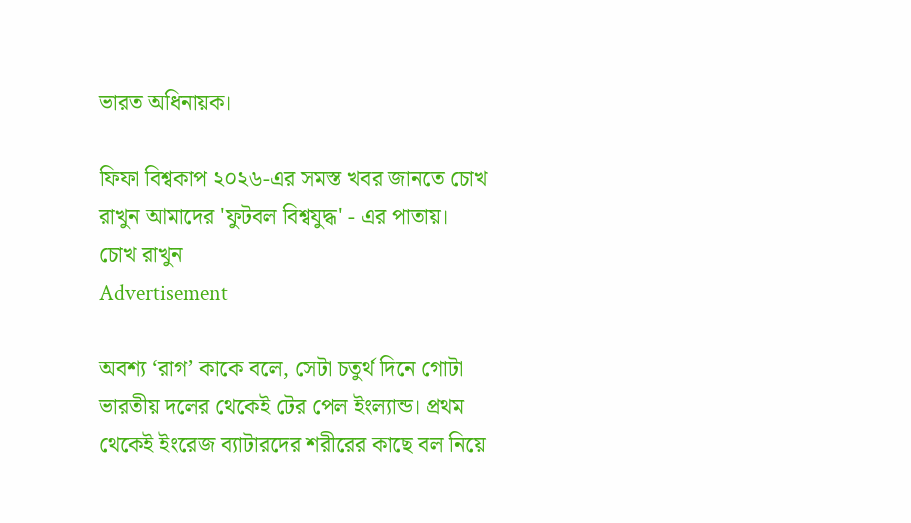ভারত অধিনায়ক।

ফিফা বিশ্বকাপ ২০২৬-এর সমস্ত খবর জানতে চোখ রাখুন আমাদের 'ফুটবল বিশ্বযুদ্ধ' - এর পাতায়।
চোখ রাখুন
Advertisement

অবশ্য ‘রাগ’ কাকে বলে, সেটা চতুর্থ দিনে গোটা ভারতীয় দলের থেকেই টের পেল ইংল্যান্ড। প্রথম থেকেই ইংরেজ ব্যাটারদের শরীরের কাছে বল নিয়ে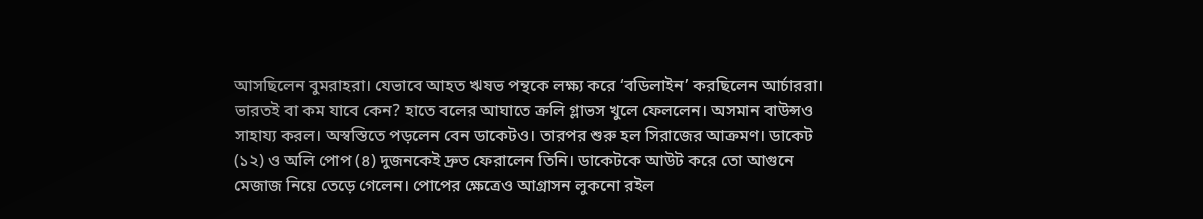আসছিলেন বুমরাহরা। যেভাবে আহত ঋষভ পন্থকে লক্ষ্য করে ‘বডিলাইন’ করছিলেন আর্চাররা। ভারতই বা কম যাবে কেন? হাতে বলের আঘাতে ক্রলি গ্লাভস খুলে ফেললেন। অসমান বাউন্সও সাহায্য করল। অস্বস্তিতে পড়লেন বেন ডাকেটও। তারপর শুরু হল সিরাজের আক্রমণ। ডাকেট (১২) ও অলি পোপ (৪) দুজনকেই দ্রুত ফেরালেন তিনি। ডাকেটকে আউট করে তো আগুনে মেজাজ নিয়ে তেড়ে গেলেন। পোপের ক্ষেত্রেও আগ্রাসন লুকনো রইল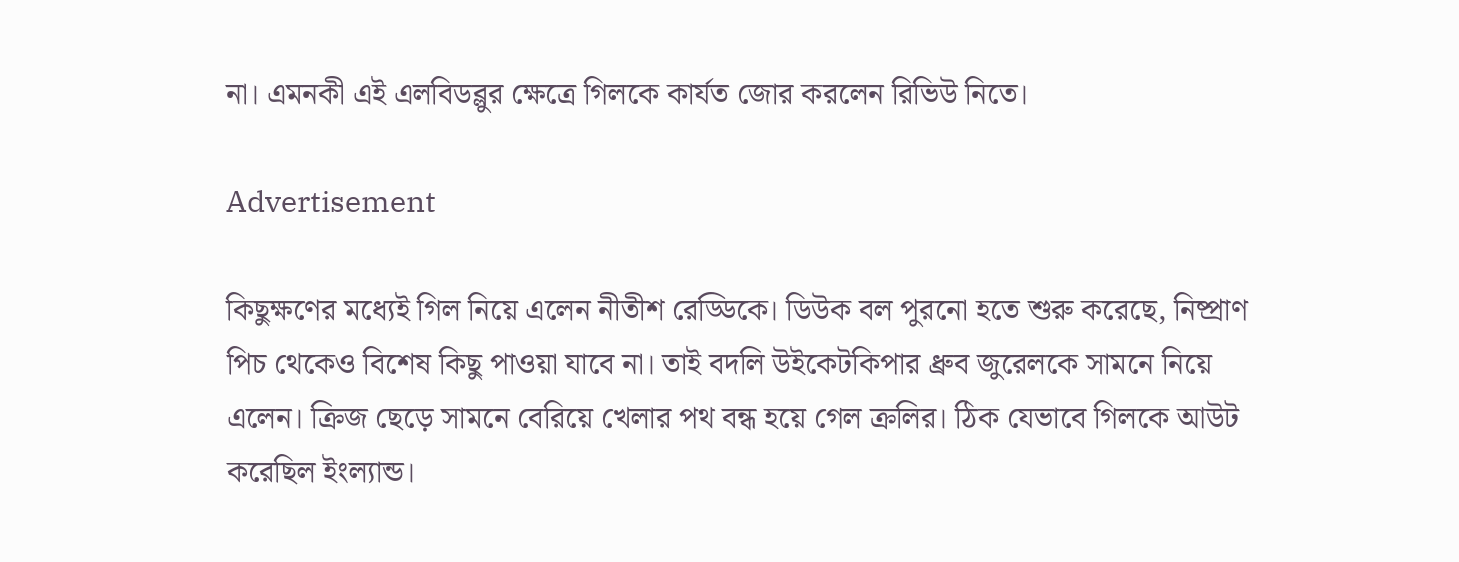না। এমনকী এই এলবিডব্লুর ক্ষেত্রে গিলকে কার্যত জোর করলেন রিভিউ নিতে।

Advertisement

কিছুক্ষণের মধ্যেই গিল নিয়ে এলেন নীতীশ রেড্ডিকে। ডিউক বল পুরনো হতে শুরু করেছে, নিষ্প্রাণ পিচ থেকেও বিশেষ কিছু পাওয়া যাবে না। তাই বদলি উইকেটকিপার ধ্রুব জুরেলকে সামনে নিয়ে এলেন। ক্রিজ ছেড়ে সামনে বেরিয়ে খেলার পথ বন্ধ হয়ে গেল ক্রলির। ঠিক যেভাবে গিলকে আউট করেছিল ইংল্যান্ড।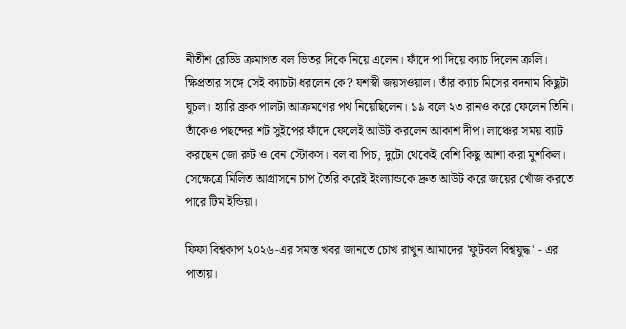নীতীশ রেড্ডি ক্রমাগত বল ভিতর দিকে নিয়ে এলেন। ফাঁদে পা দিয়ে ক্যাচ দিলেন ক্রলি। ক্ষিপ্রতার সঙ্গে সেই ক্যাচটা ধরলেন কে? যশস্বী জয়সওয়াল। তাঁর ক্যাচ মিসের বদনাম কিছুটা ঘুচল। হ্যারি ব্রুক পালটা আক্রমণের পথ নিয়েছিলেন। ১৯ বলে ২৩ রানও করে ফেলেন তিনি। তাঁকেও পছন্দের শট সুইপের ফাঁদে ফেলেই আউট করলেন আকাশ দীপ। লাঞ্চের সময় ব্যাট করছেন জো রুট ও বেন স্টোকস। বল বা পিচ, দুটো থেকেই বেশি কিছু আশা করা মুশকিল। সেক্ষেত্রে মিলিত আগ্রাসনে চাপ তৈরি করেই ইংল্যান্ডকে দ্রুত আউট করে জয়ের খোঁজ করতে পারে টিম ইন্ডিয়া।

ফিফা বিশ্বকাপ ২০২৬-এর সমস্ত খবর জানতে চোখ রাখুন আমাদের 'ফুটবল বিশ্বযুদ্ধ' - এর পাতায়।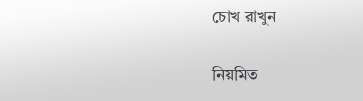চোখ রাখুন

নিয়মিত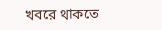খবরে থাকতে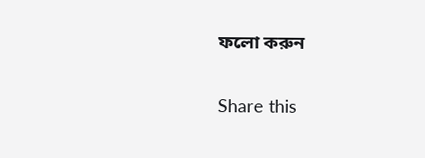ফলো করুন

Share this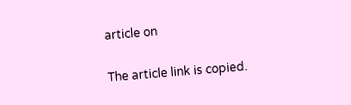article on

The article link is copied.